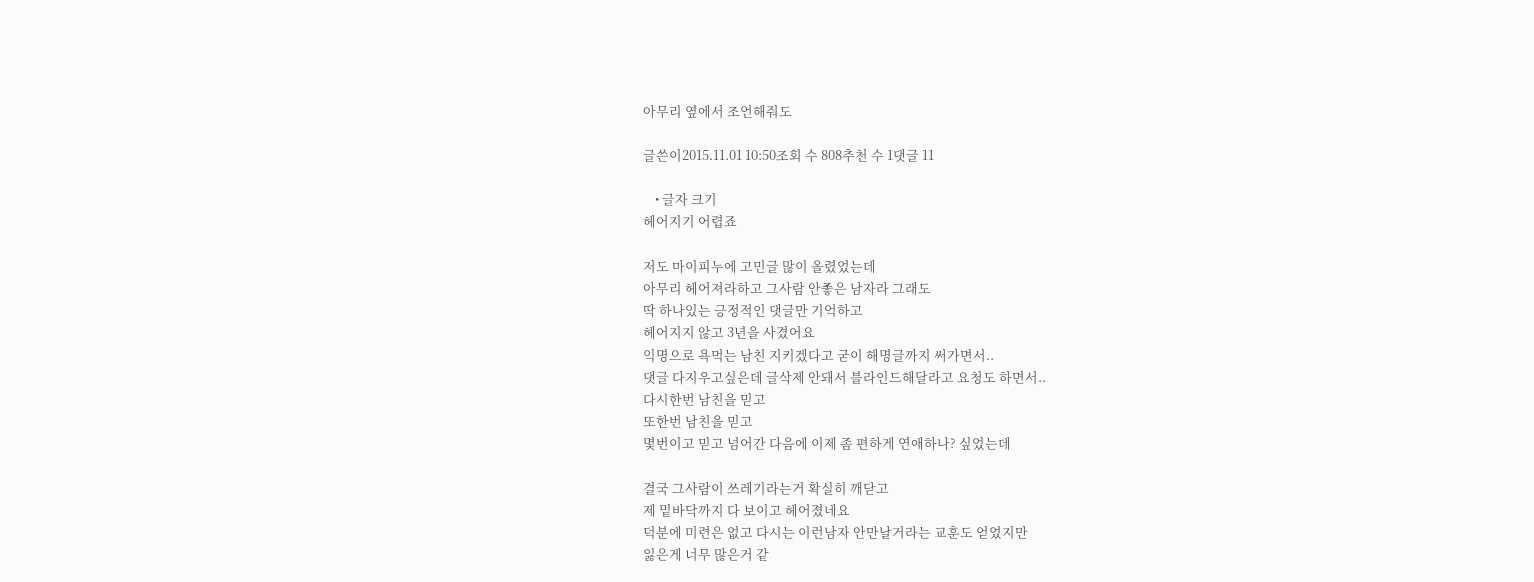아무리 옆에서 조언해줘도

글쓴이2015.11.01 10:50조회 수 808추천 수 1댓글 11

    • 글자 크기
헤어지기 어렵죠

저도 마이피누에 고민글 많이 올렸었는데
아무리 헤어져라하고 그사람 안좋은 남자라 그래도
딱 하나있는 긍정적인 댓글만 기억하고
헤어지지 않고 3년을 사겼어요
익명으로 욕먹는 남친 지키겠다고 굳이 해명글까지 써가면서..
댓글 다지우고싶은데 글삭제 안돼서 블라인드해달라고 요청도 하면서..
다시한번 남친을 믿고
또한번 남친을 믿고
몇번이고 믿고 넘어간 다음에 이제 좀 편하게 연애하나? 싶었는데

결국 그사람이 쓰레기라는거 확실히 깨닫고
제 밑바닥까지 다 보이고 헤어졌네요
덕분에 미련은 없고 다시는 이런남자 안만날거라는 교훈도 얻었지만
잃은게 너무 많은거 같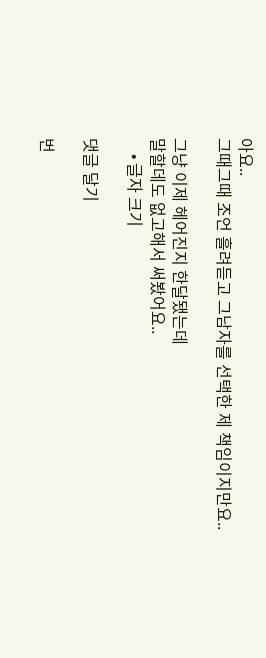아요..
그때그때 조언 흘려듣고 그남자를 선택한 제 책임이지만요..

그냥 이제 헤어진지 한달됐는데
말할데도 없고해서 써봤어요..
    • 글자 크기

댓글 달기

번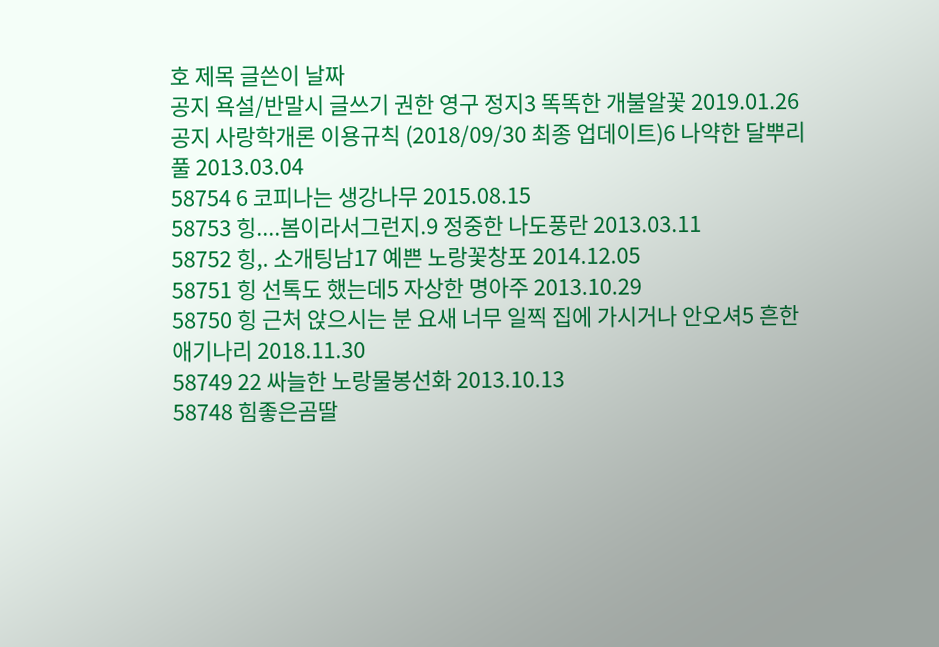호 제목 글쓴이 날짜
공지 욕설/반말시 글쓰기 권한 영구 정지3 똑똑한 개불알꽃 2019.01.26
공지 사랑학개론 이용규칙 (2018/09/30 최종 업데이트)6 나약한 달뿌리풀 2013.03.04
58754 6 코피나는 생강나무 2015.08.15
58753 힝....봄이라서그런지.9 정중한 나도풍란 2013.03.11
58752 힝,. 소개팅남17 예쁜 노랑꽃창포 2014.12.05
58751 힝 선톡도 했는데5 자상한 명아주 2013.10.29
58750 힝 근처 앉으시는 분 요새 너무 일찍 집에 가시거나 안오셔5 흔한 애기나리 2018.11.30
58749 22 싸늘한 노랑물봉선화 2013.10.13
58748 힘좋은곰딸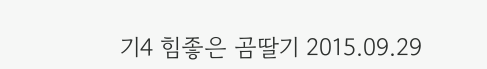기4 힘좋은 곰딸기 2015.09.29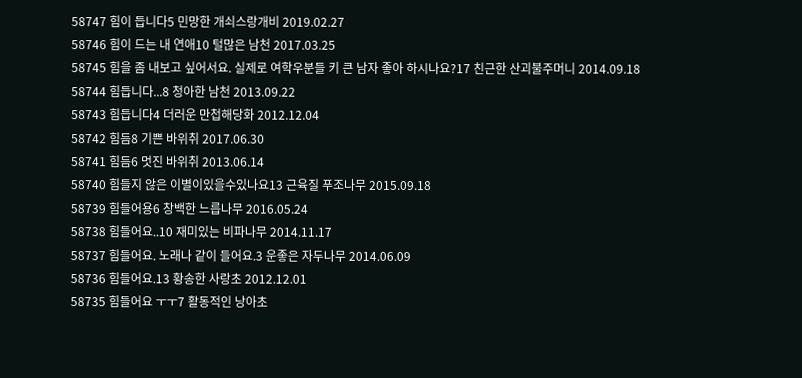58747 힘이 듭니다5 민망한 개쇠스랑개비 2019.02.27
58746 힘이 드는 내 연애10 털많은 남천 2017.03.25
58745 힘을 좀 내보고 싶어서요. 실제로 여학우분들 키 큰 남자 좋아 하시나요?17 친근한 산괴불주머니 2014.09.18
58744 힘듭니다...8 청아한 남천 2013.09.22
58743 힘듭니다4 더러운 만첩해당화 2012.12.04
58742 힘듬8 기쁜 바위취 2017.06.30
58741 힘듬6 멋진 바위취 2013.06.14
58740 힘들지 않은 이별이있을수있나요13 근육질 푸조나무 2015.09.18
58739 힘들어용6 창백한 느릅나무 2016.05.24
58738 힘들어요..10 재미있는 비파나무 2014.11.17
58737 힘들어요. 노래나 같이 들어요.3 운좋은 자두나무 2014.06.09
58736 힘들어요.13 황송한 사랑초 2012.12.01
58735 힘들어요 ㅜㅜ7 활동적인 낭아초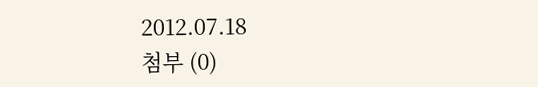2012.07.18
첨부 (0)